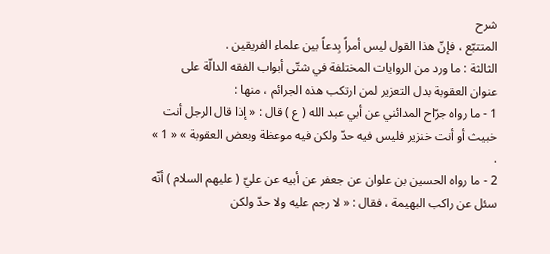شرح
المتتبّع ، فإنّ هذا القول ليس أمراً بِدعاً بين علماء الفريقين .
الثالثة : ما ورد من الروايات المختلفة في شتّى أبواب الفقه الدالّة على عنوان العقوبة بدل التعزير لمن ارتكب هذه الجرائم ، منها :
1 - ما رواه جرّاح المدائني عن أبي عبد الله ( ع ) قال : « إذا قال الرجل أنت خبيث أو أنت خنزير فليس فيه حدّ ولكن فيه موعظة وبعض العقوبة » « 1 » .
2 - ما رواه الحسين بن علوان عن جعفر عن أبيه عن عليّ ( عليهم السلام ) أنّه سئل عن راكب البهيمة ، فقال : « لا رجم عليه ولا حدّ ولكن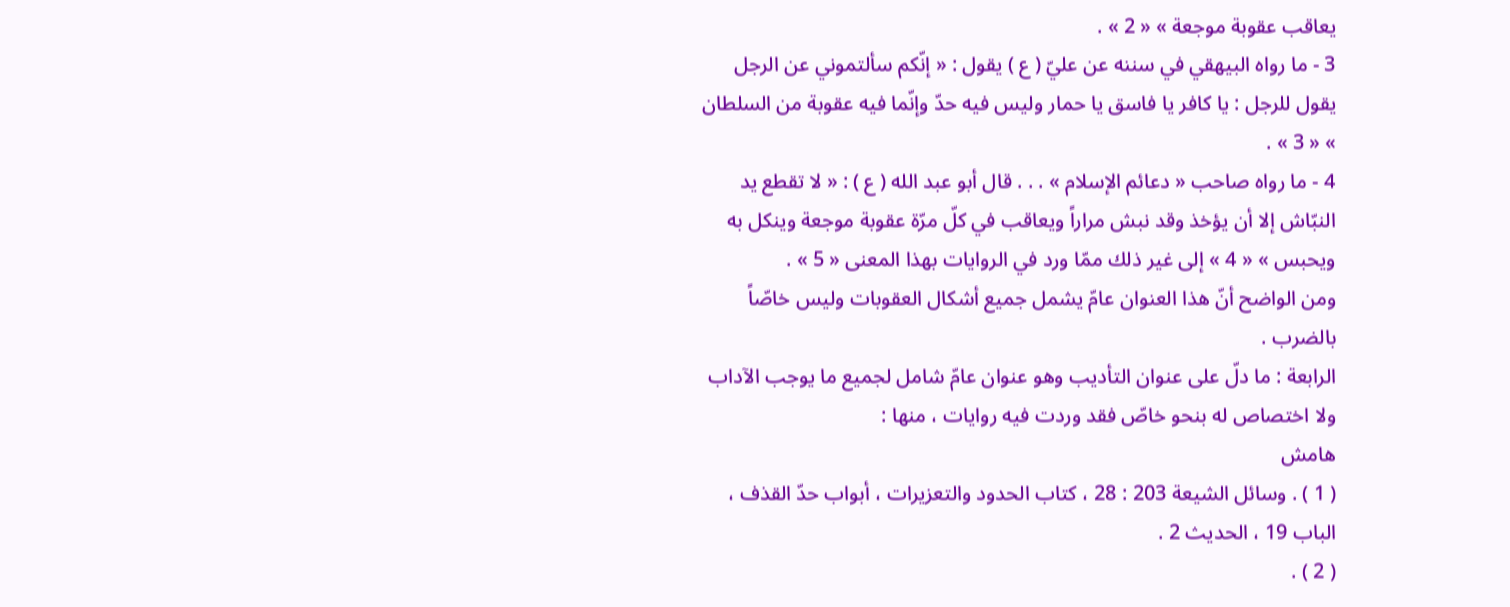يعاقب عقوبة موجعة » « 2 » .
3 - ما رواه البيهقي في سننه عن عليّ ( ع ) يقول : « إنّكم سألتموني عن الرجل يقول للرجل : يا كافر يا فاسق يا حمار وليس فيه حدّ وإنّما فيه عقوبة من السلطان » « 3 » .
4 - ما رواه صاحب « دعائم الإسلام » . . . قال أبو عبد الله ( ع ) : « لا تقطع يد النبّاش إلا أن يؤخذ وقد نبش مراراً ويعاقب في كلّ مرّة عقوبة موجعة وينكل به ويحبس » « 4 » إلى غير ذلك ممّا ورد في الروايات بهذا المعنى « 5 » .
ومن الواضح أنّ هذا العنوان عامّ يشمل جميع أشكال العقوبات وليس خاصّاً بالضرب .
الرابعة : ما دلّ على عنوان التأديب وهو عنوان عامّ شامل لجميع ما يوجب الآداب ولا اختصاص له بنحو خاصّ فقد وردت فيه روايات ، منها :
هامش
( 1 ) . وسائل الشيعة 203 : 28 ، كتاب الحدود والتعزيرات ، أبواب حدّ القذف ، الباب 19 ، الحديث 2 .
( 2 ) .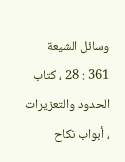وسائل الشيعة 361 : 28 ، كتاب الحدود والتعزيرات ، أبواب نكاح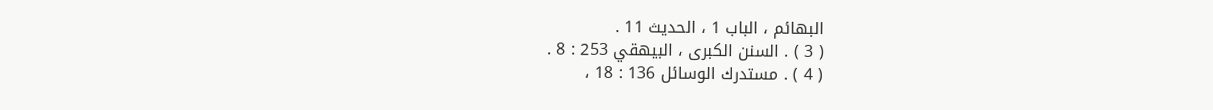البهائم ، الباب 1 ، الحديث 11 .
( 3 ) . السنن الكبرى ، البيهقي 253 : 8 .
( 4 ) . مستدرك الوسائل 136 : 18 ،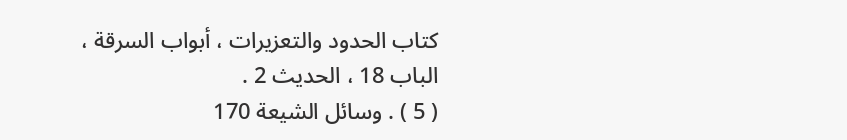كتاب الحدود والتعزيرات ، أبواب السرقة ، الباب 18 ، الحديث 2 .
( 5 ) . وسائل الشيعة 170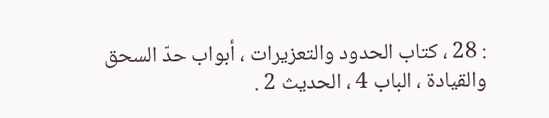: 28 ، كتاب الحدود والتعزيرات ، أبواب حدّ السحق والقيادة ، الباب 4 ، الحديث 2 .